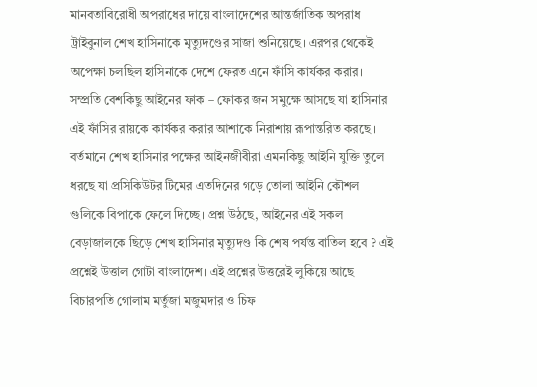মানবতাবিরোধী অপরাধের দায়ে বাংলাদেশের আন্তর্জাতিক অপরাধ ট্রাইবুনাল শেখ হাসিনাকে মৃত্যুদণ্ডের সাজা শুনিয়েছে। এরপর থেকেই অপেক্ষা চলছিল হাসিনাকে দেশে ফেরত এনে ফাঁসি কার্যকর করার। সম্প্রতি বেশকিছু আইনের ফাক – ফোকর জন সমুক্ষে আসছে যা হাসিনার এই ফাঁসির রায়কে কার্যকর করার আশাকে নিরাশায় রূপান্তরিত করছে। বর্তমানে শেখ হাসিনার পক্ষের আইনজীবীরা এমনকিছু আইনি যুক্তি তুলে ধরছে যা প্রসিকিউটর টিমের এতদিনের গড়ে তোলা আইনি কৌশল গুলিকে বিপাকে ফেলে দিচ্ছে। প্রশ্ন উঠছে, আইনের এই সকল বেড়াজালকে ছিড়ে শেখ হাসিনার মৃত্যুদণ্ড কি শেষ পর্যন্ত বাতিল হবে ? এই প্রশ্নেই উত্তাল গোটা বাংলাদেশ। এই প্রশ্নের উত্তরেই লুকিয়ে আছে বিচারপতি গোলাম মর্তুজা মজুমদার ও চিফ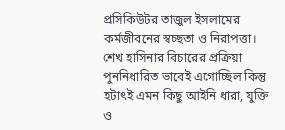প্রসিকিউটর তাজুল ইসলামের কর্মজীবনের স্বচ্ছতা ও নিরাপত্তা। শেখ হাসিনার বিচারের প্রক্রিয়া পুননিধারিত ভাবেই এগোচ্ছিল কিন্তু হটাৎই এমন কিছু আইনি ধারা, যুক্তি ও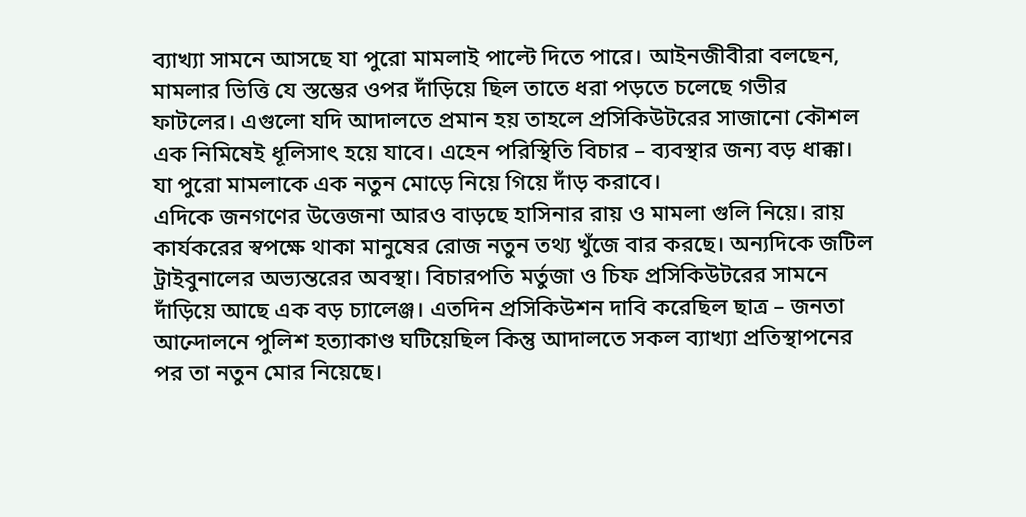ব্যাখ্যা সামনে আসছে যা পুরো মামলাই পাল্টে দিতে পারে। আইনজীবীরা বলছেন, মামলার ভিত্তি যে স্তম্ভের ওপর দাঁড়িয়ে ছিল তাতে ধরা পড়তে চলেছে গভীর ফাটলের। এগুলো যদি আদালতে প্রমান হয় তাহলে প্রসিকিউটরের সাজানো কৌশল এক নিমিষেই ধূলিসাৎ হয়ে যাবে। এহেন পরিস্থিতি বিচার – ব্যবস্থার জন্য বড় ধাক্কা। যা পুরো মামলাকে এক নতুন মোড়ে নিয়ে গিয়ে দাঁড় করাবে।
এদিকে জনগণের উত্তেজনা আরও বাড়ছে হাসিনার রায় ও মামলা গুলি নিয়ে। রায় কার্যকরের স্বপক্ষে থাকা মানুষের রোজ নতুন তথ্য খুঁজে বার করছে। অন্যদিকে জটিল ট্রাইবুনালের অভ্যন্তরের অবস্থা। বিচারপতি মর্তুজা ও চিফ প্রসিকিউটরের সামনে দাঁড়িয়ে আছে এক বড় চ্যালেঞ্জ। এতদিন প্রসিকিউশন দাবি করেছিল ছাত্র – জনতা আন্দোলনে পুলিশ হত্যাকাণ্ড ঘটিয়েছিল কিন্তু আদালতে সকল ব্যাখ্যা প্রতিস্থাপনের পর তা নতুন মোর নিয়েছে।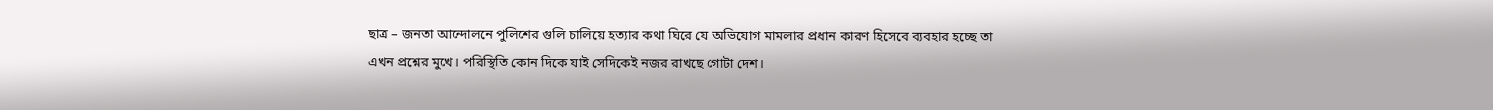ছাত্র – জনতা আন্দোলনে পুলিশের গুলি চালিয়ে হত্যার কথা ঘিরে যে অভিযোগ মামলার প্রধান কারণ হিসেবে ব্যবহার হচ্ছে তা এখন প্রশ্নের মুখে। পরিস্থিতি কোন দিকে যাই সেদিকেই নজর রাখছে গোটা দেশ।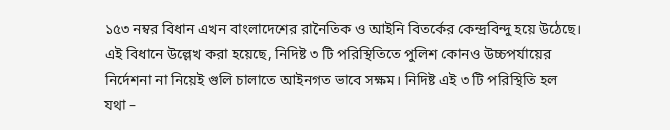১৫৩ নম্বর বিধান এখন বাংলাদেশের রানৈতিক ও আইনি বিতর্কের কেন্দ্রবিন্দু হয়ে উঠেছে। এই বিধানে উল্লেখ করা হয়েছে, নিদিষ্ট ৩ টি পরিস্থিতিতে পুলিশ কোনও উচ্চপর্যায়ের নির্দেশনা না নিয়েই গুলি চালাতে আইনগত ভাবে সক্ষম। নিদিষ্ট এই ৩ টি পরিস্থিতি হল যথা –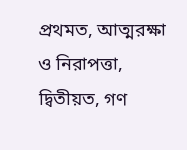প্রথমত, আত্মরক্ষা ও নিরাপত্তা, দ্বিতীয়ত, গণ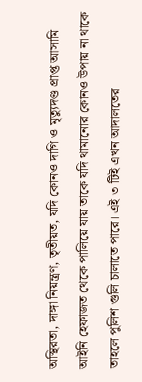অস্থিরতা, দাঙ্গা নিয়ন্ত্রণ, তৃতীয়ত, যদি কোনও দাগি ও মৃত্যুদণ্ড প্রাপ্ত আসামি আইনি হেফাজত থেকে পালিয়ে যায় তাকে যদি থামানোর কোনও উপায় না থাকে তাহলে পুলিশ গুলি চালাতে পারে। এই ৩ টিই এখন আদালতের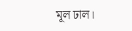মূল ঢাল।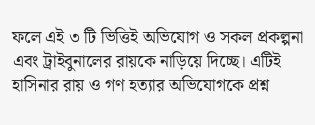ফলে এই ৩ টি ভিত্তিই অভিযোগ ও সকল প্রকল্পনা এবং ট্রাইবুনালের রায়কে নাড়িয়ে দিচ্ছে। এটিই হাসিনার রায় ও গণ হত্যার অভিযোগকে প্রশ্ন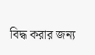বিদ্ধ করার জন্য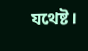যথেষ্ট।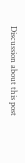Discussion about this post